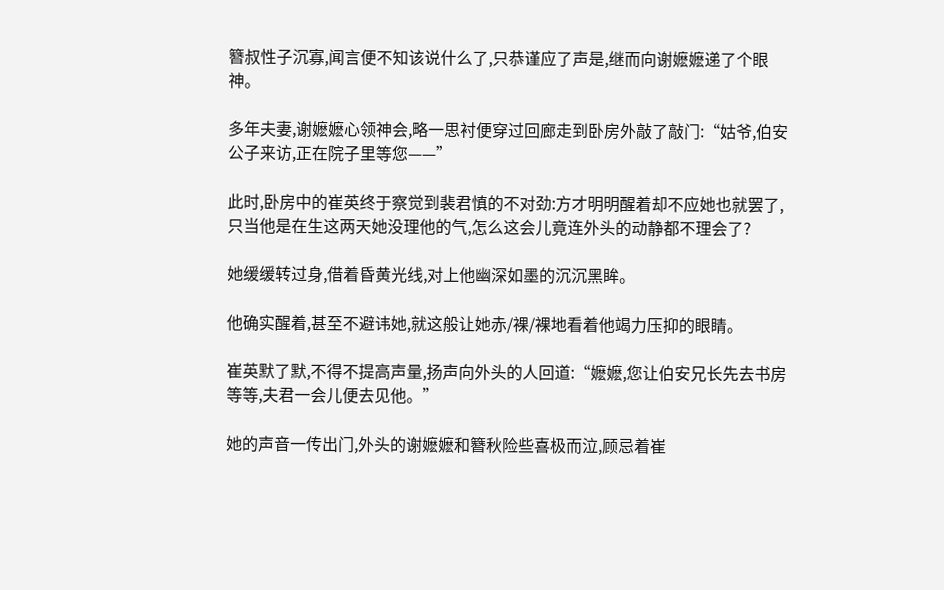簪叔性子沉寡,闻言便不知该说什么了,只恭谨应了声是,继而向谢嬷嬷递了个眼神。

多年夫妻,谢嬷嬷心领神会,略一思衬便穿过回廊走到卧房外敲了敲门:“姑爷,伯安公子来访,正在院子里等您——”

此时,卧房中的崔英终于察觉到裴君慎的不对劲:方才明明醒着却不应她也就罢了,只当他是在生这两天她没理他的气,怎么这会儿竟连外头的动静都不理会了?

她缓缓转过身,借着昏黄光线,对上他幽深如墨的沉沉黑眸。

他确实醒着,甚至不避讳她,就这般让她赤/裸/裸地看着他竭力压抑的眼睛。

崔英默了默,不得不提高声量,扬声向外头的人回道:“嬷嬷,您让伯安兄长先去书房等等,夫君一会儿便去见他。”

她的声音一传出门,外头的谢嬷嬷和簪秋险些喜极而泣,顾忌着崔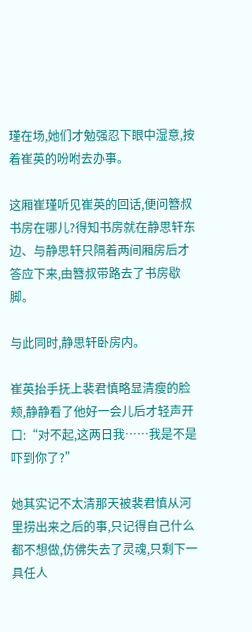瑾在场,她们才勉强忍下眼中湿意,按着崔英的吩咐去办事。

这厢崔瑾听见崔英的回话,便问簪叔书房在哪儿?得知书房就在静思轩东边、与静思轩只隔着两间厢房后才答应下来,由簪叔带路去了书房歇脚。

与此同时,静思轩卧房内。

崔英抬手抚上裴君慎略显清瘦的脸颊,静静看了他好一会儿后才轻声开口:“对不起,这两日我……我是不是吓到你了?”

她其实记不太清那天被裴君慎从河里捞出来之后的事,只记得自己什么都不想做,仿佛失去了灵魂,只剩下一具任人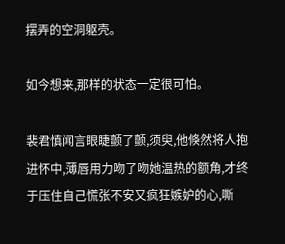摆弄的空洞躯壳。

如今想来,那样的状态一定很可怕。

裴君慎闻言眼睫颤了颤,须臾,他倏然将人抱进怀中,薄唇用力吻了吻她温热的额角,才终于压住自己慌张不安又疯狂嫉妒的心,嘶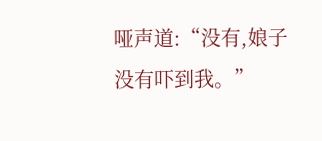哑声道:“没有,娘子没有吓到我。”